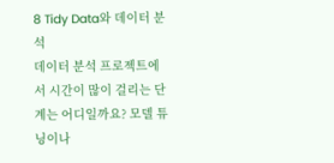8 Tidy Data와 데이터 분석
데이터 분석 프로젝트에서 시간이 많이 걸리는 단계는 어디일까요? 모델 튜닝이나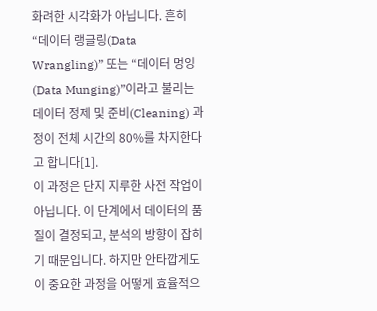화려한 시각화가 아닙니다. 흔히 “데이터 랭글링(Data Wrangling)” 또는 “데이터 멍잉(Data Munging)”이라고 불리는 데이터 정제 및 준비(Cleaning) 과정이 전체 시간의 80%를 차지한다고 합니다[1].
이 과정은 단지 지루한 사전 작업이 아닙니다. 이 단계에서 데이터의 품질이 결정되고, 분석의 방향이 잡히기 때문입니다. 하지만 안타깝게도 이 중요한 과정을 어떻게 효율적으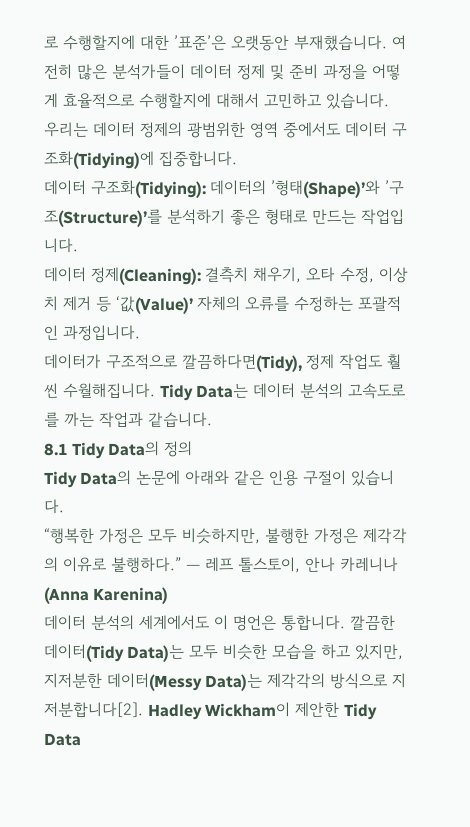로 수행할지에 대한 ’표준’은 오랫동안 부재했습니다. 여전히 많은 분석가들이 데이터 정제 및 준비 과정을 어떻게 효율적으로 수행할지에 대해서 고민하고 있습니다.
우리는 데이터 정제의 광범위한 영역 중에서도 데이터 구조화(Tidying)에 집중합니다.
데이터 구조화(Tidying): 데이터의 ’형태(Shape)’와 ’구조(Structure)’를 분석하기 좋은 형태로 만드는 작업입니다.
데이터 정제(Cleaning): 결측치 채우기, 오타 수정, 이상치 제거 등 ‘값(Value)’ 자체의 오류를 수정하는 포괄적인 과정입니다.
데이터가 구조적으로 깔끔하다면(Tidy), 정제 작업도 훨씬 수월해집니다. Tidy Data는 데이터 분석의 고속도로를 까는 작업과 같습니다.
8.1 Tidy Data의 정의
Tidy Data의 논문에 아래와 같은 인용 구절이 있습니다.
“행복한 가정은 모두 비슷하지만, 불행한 가정은 제각각의 이유로 불행하다.” — 레프 톨스토이, 안나 카레니나(Anna Karenina)
데이터 분석의 세계에서도 이 명언은 통합니다. 깔끔한 데이터(Tidy Data)는 모두 비슷한 모습을 하고 있지만, 지저분한 데이터(Messy Data)는 제각각의 방식으로 지저분합니다[2]. Hadley Wickham이 제안한 Tidy Data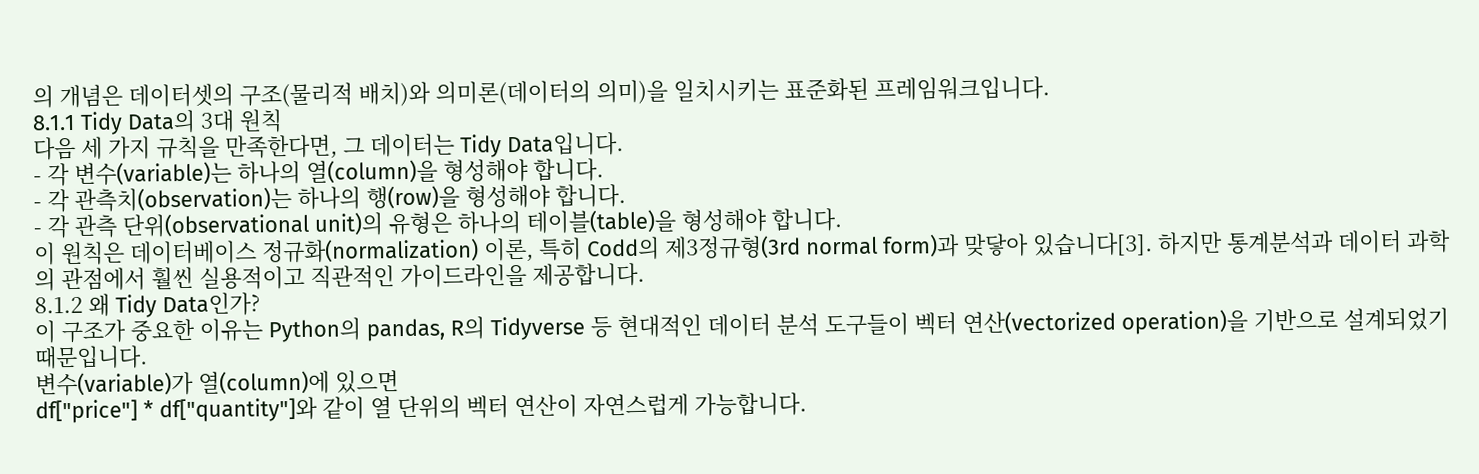의 개념은 데이터셋의 구조(물리적 배치)와 의미론(데이터의 의미)을 일치시키는 표준화된 프레임워크입니다.
8.1.1 Tidy Data의 3대 원칙
다음 세 가지 규칙을 만족한다면, 그 데이터는 Tidy Data입니다.
- 각 변수(variable)는 하나의 열(column)을 형성해야 합니다.
- 각 관측치(observation)는 하나의 행(row)을 형성해야 합니다.
- 각 관측 단위(observational unit)의 유형은 하나의 테이블(table)을 형성해야 합니다.
이 원칙은 데이터베이스 정규화(normalization) 이론, 특히 Codd의 제3정규형(3rd normal form)과 맞닿아 있습니다[3]. 하지만 통계분석과 데이터 과학의 관점에서 훨씬 실용적이고 직관적인 가이드라인을 제공합니다.
8.1.2 왜 Tidy Data인가?
이 구조가 중요한 이유는 Python의 pandas, R의 Tidyverse 등 현대적인 데이터 분석 도구들이 벡터 연산(vectorized operation)을 기반으로 설계되었기 때문입니다.
변수(variable)가 열(column)에 있으면
df["price"] * df["quantity"]와 같이 열 단위의 벡터 연산이 자연스럽게 가능합니다.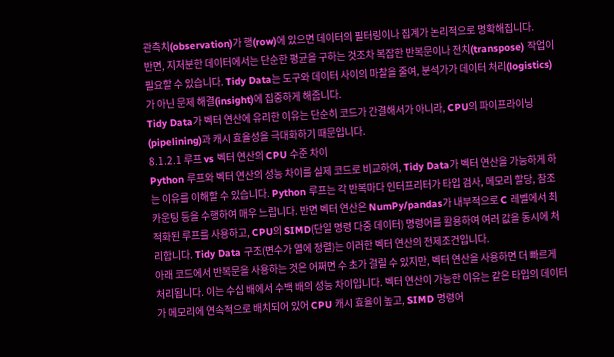관측치(observation)가 행(row)에 있으면 데이터의 필터링이나 집계가 논리적으로 명확해집니다.
반면, 지저분한 데이터에서는 단순한 평균을 구하는 것조차 복잡한 반복문이나 전치(transpose) 작업이 필요할 수 있습니다. Tidy Data는 도구와 데이터 사이의 마찰을 줄여, 분석가가 데이터 처리(logistics)가 아닌 문제 해결(insight)에 집중하게 해줍니다.
Tidy Data가 벡터 연산에 유리한 이유는 단순히 코드가 간결해서가 아니라, CPU의 파이프라이닝(pipelining)과 캐시 효율성을 극대화하기 때문입니다.
8.1.2.1 루프 vs 벡터 연산의 CPU 수준 차이
Python 루프와 벡터 연산의 성능 차이를 실제 코드로 비교하여, Tidy Data가 벡터 연산을 가능하게 하는 이유를 이해할 수 있습니다. Python 루프는 각 반복마다 인터프리터가 타입 검사, 메모리 할당, 참조 카운팅 등을 수행하여 매우 느립니다. 반면 벡터 연산은 NumPy/pandas가 내부적으로 C 레벨에서 최적화된 루프를 사용하고, CPU의 SIMD(단일 명령 다중 데이터) 명령어를 활용하여 여러 값을 동시에 처리합니다. Tidy Data 구조(변수가 열에 정렬)는 이러한 벡터 연산의 전제조건입니다.
아래 코드에서 반복문을 사용하는 것은 어쩌면 수 초가 걸릴 수 있지만, 벡터 연산을 사용하면 더 빠르게 처리됩니다. 이는 수십 배에서 수백 배의 성능 차이입니다. 벡터 연산이 가능한 이유는 같은 타입의 데이터가 메모리에 연속적으로 배치되어 있어 CPU 캐시 효율이 높고, SIMD 명령어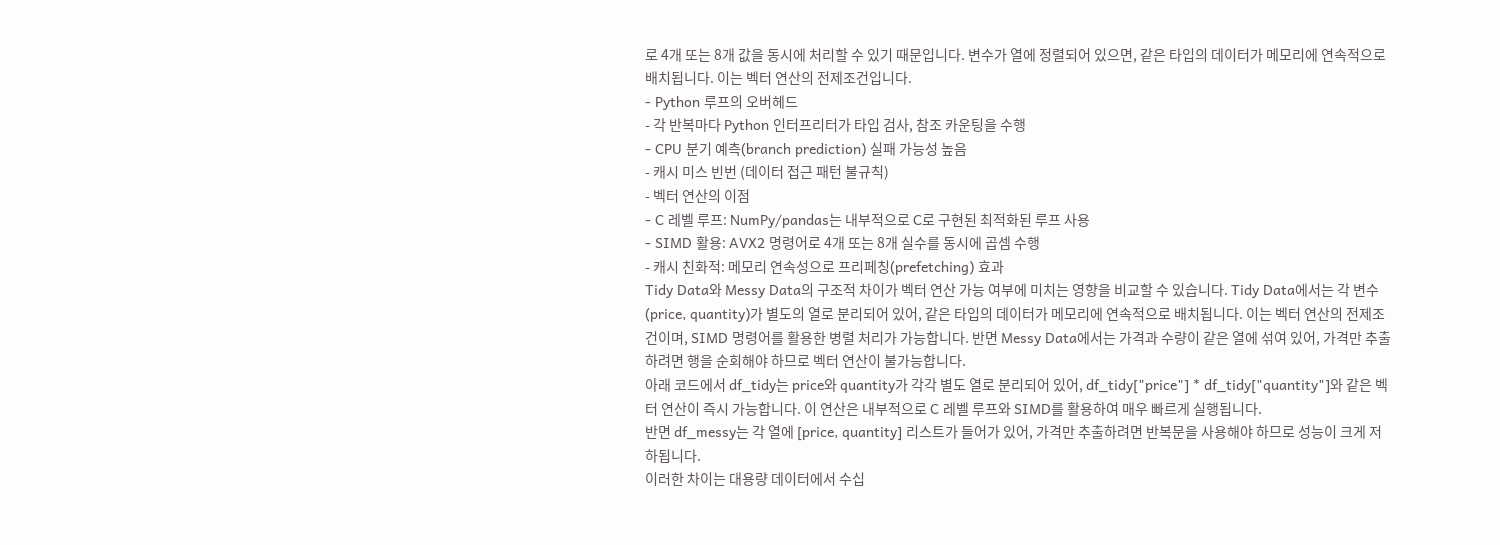로 4개 또는 8개 값을 동시에 처리할 수 있기 때문입니다. 변수가 열에 정렬되어 있으면, 같은 타입의 데이터가 메모리에 연속적으로 배치됩니다. 이는 벡터 연산의 전제조건입니다.
- Python 루프의 오버헤드
- 각 반복마다 Python 인터프리터가 타입 검사, 참조 카운팅을 수행
- CPU 분기 예측(branch prediction) 실패 가능성 높음
- 캐시 미스 빈번 (데이터 접근 패턴 불규칙)
- 벡터 연산의 이점
- C 레벨 루프: NumPy/pandas는 내부적으로 C로 구현된 최적화된 루프 사용
- SIMD 활용: AVX2 명령어로 4개 또는 8개 실수를 동시에 곱셈 수행
- 캐시 친화적: 메모리 연속성으로 프리페칭(prefetching) 효과
Tidy Data와 Messy Data의 구조적 차이가 벡터 연산 가능 여부에 미치는 영향을 비교할 수 있습니다. Tidy Data에서는 각 변수(price, quantity)가 별도의 열로 분리되어 있어, 같은 타입의 데이터가 메모리에 연속적으로 배치됩니다. 이는 벡터 연산의 전제조건이며, SIMD 명령어를 활용한 병렬 처리가 가능합니다. 반면 Messy Data에서는 가격과 수량이 같은 열에 섞여 있어, 가격만 추출하려면 행을 순회해야 하므로 벡터 연산이 불가능합니다.
아래 코드에서 df_tidy는 price와 quantity가 각각 별도 열로 분리되어 있어, df_tidy["price"] * df_tidy["quantity"]와 같은 벡터 연산이 즉시 가능합니다. 이 연산은 내부적으로 C 레벨 루프와 SIMD를 활용하여 매우 빠르게 실행됩니다.
반면 df_messy는 각 열에 [price, quantity] 리스트가 들어가 있어, 가격만 추출하려면 반복문을 사용해야 하므로 성능이 크게 저하됩니다.
이러한 차이는 대용량 데이터에서 수십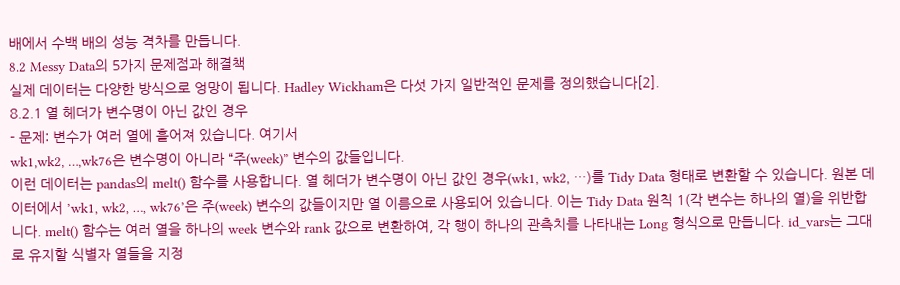배에서 수백 배의 성능 격차를 만듭니다.
8.2 Messy Data의 5가지 문제점과 해결책
실제 데이터는 다양한 방식으로 엉망이 됩니다. Hadley Wickham은 다섯 가지 일반적인 문제를 정의했습니다[2].
8.2.1 열 헤더가 변수명이 아닌 값인 경우
- 문제: 변수가 여러 열에 흩어져 있습니다. 여기서
wk1,wk2, …,wk76은 변수명이 아니라 “주(week)” 변수의 값들입니다.
이런 데이터는 pandas의 melt() 함수를 사용합니다. 열 헤더가 변수명이 아닌 값인 경우(wk1, wk2, …)를 Tidy Data 형태로 변환할 수 있습니다. 원본 데이터에서 ’wk1, wk2, …, wk76’은 주(week) 변수의 값들이지만 열 이름으로 사용되어 있습니다. 이는 Tidy Data 원칙 1(각 변수는 하나의 열)을 위반합니다. melt() 함수는 여러 열을 하나의 week 변수와 rank 값으로 변환하여, 각 행이 하나의 관측치를 나타내는 Long 형식으로 만듭니다. id_vars는 그대로 유지할 식별자 열들을 지정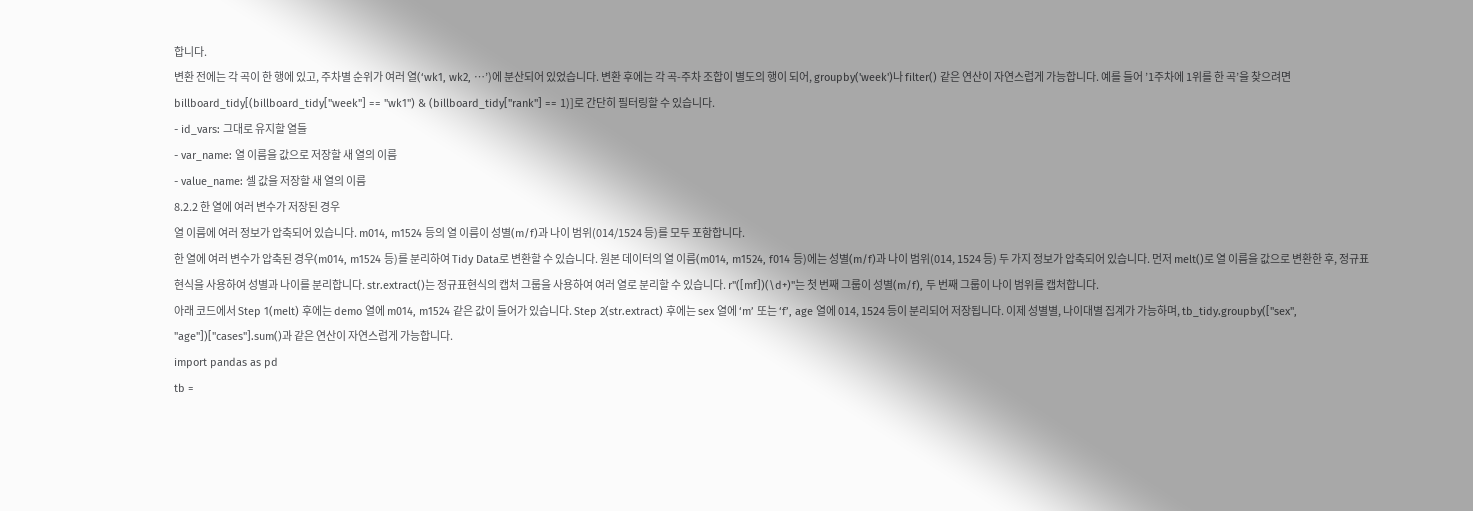합니다.
변환 전에는 각 곡이 한 행에 있고, 주차별 순위가 여러 열(‘wk1, wk2, …’)에 분산되어 있었습니다. 변환 후에는 각 곡-주차 조합이 별도의 행이 되어, groupby('week')나 filter() 같은 연산이 자연스럽게 가능합니다. 예를 들어 ’1주차에 1위를 한 곡’을 찾으려면 billboard_tidy[(billboard_tidy["week"] == "wk1") & (billboard_tidy["rank"] == 1)]로 간단히 필터링할 수 있습니다.
- id_vars: 그대로 유지할 열들
- var_name: 열 이름을 값으로 저장할 새 열의 이름
- value_name: 셀 값을 저장할 새 열의 이름
8.2.2 한 열에 여러 변수가 저장된 경우
열 이름에 여러 정보가 압축되어 있습니다. m014, m1524 등의 열 이름이 성별(m/f)과 나이 범위(014/1524 등)를 모두 포함합니다.
한 열에 여러 변수가 압축된 경우(m014, m1524 등)를 분리하여 Tidy Data로 변환할 수 있습니다. 원본 데이터의 열 이름(m014, m1524, f014 등)에는 성별(m/f)과 나이 범위(014, 1524 등) 두 가지 정보가 압축되어 있습니다. 먼저 melt()로 열 이름을 값으로 변환한 후, 정규표현식을 사용하여 성별과 나이를 분리합니다. str.extract()는 정규표현식의 캡처 그룹을 사용하여 여러 열로 분리할 수 있습니다. r"([mf])(\d+)"는 첫 번째 그룹이 성별(m/f), 두 번째 그룹이 나이 범위를 캡처합니다.
아래 코드에서 Step 1(melt) 후에는 demo 열에 m014, m1524 같은 값이 들어가 있습니다. Step 2(str.extract) 후에는 sex 열에 ‘m’ 또는 ‘f’, age 열에 014, 1524 등이 분리되어 저장됩니다. 이제 성별별, 나이대별 집계가 가능하며, tb_tidy.groupby(["sex", "age"])["cases"].sum()과 같은 연산이 자연스럽게 가능합니다.
import pandas as pd
tb =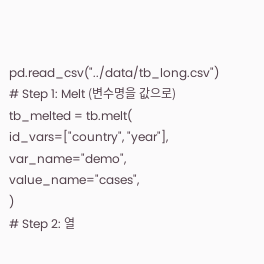pd.read_csv("../data/tb_long.csv")
# Step 1: Melt (변수명을 값으로)
tb_melted = tb.melt(
id_vars=["country", "year"],
var_name="demo",
value_name="cases",
)
# Step 2: 열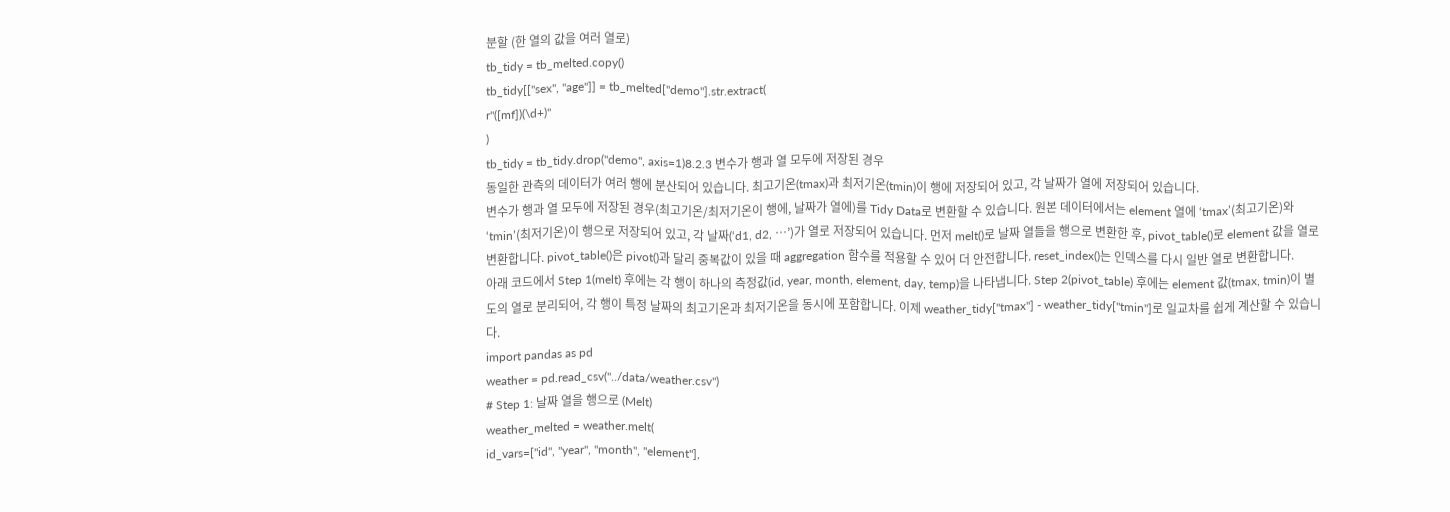분할 (한 열의 값을 여러 열로)
tb_tidy = tb_melted.copy()
tb_tidy[["sex", "age"]] = tb_melted["demo"].str.extract(
r"([mf])(\d+)"
)
tb_tidy = tb_tidy.drop("demo", axis=1)8.2.3 변수가 행과 열 모두에 저장된 경우
동일한 관측의 데이터가 여러 행에 분산되어 있습니다. 최고기온(tmax)과 최저기온(tmin)이 행에 저장되어 있고, 각 날짜가 열에 저장되어 있습니다.
변수가 행과 열 모두에 저장된 경우(최고기온/최저기온이 행에, 날짜가 열에)를 Tidy Data로 변환할 수 있습니다. 원본 데이터에서는 element 열에 ‘tmax’(최고기온)와 ‘tmin’(최저기온)이 행으로 저장되어 있고, 각 날짜(‘d1, d2, …’)가 열로 저장되어 있습니다. 먼저 melt()로 날짜 열들을 행으로 변환한 후, pivot_table()로 element 값을 열로 변환합니다. pivot_table()은 pivot()과 달리 중복값이 있을 때 aggregation 함수를 적용할 수 있어 더 안전합니다. reset_index()는 인덱스를 다시 일반 열로 변환합니다.
아래 코드에서 Step 1(melt) 후에는 각 행이 하나의 측정값(id, year, month, element, day, temp)을 나타냅니다. Step 2(pivot_table) 후에는 element 값(tmax, tmin)이 별도의 열로 분리되어, 각 행이 특정 날짜의 최고기온과 최저기온을 동시에 포함합니다. 이제 weather_tidy["tmax"] - weather_tidy["tmin"]로 일교차를 쉽게 계산할 수 있습니다.
import pandas as pd
weather = pd.read_csv("../data/weather.csv")
# Step 1: 날짜 열을 행으로 (Melt)
weather_melted = weather.melt(
id_vars=["id", "year", "month", "element"],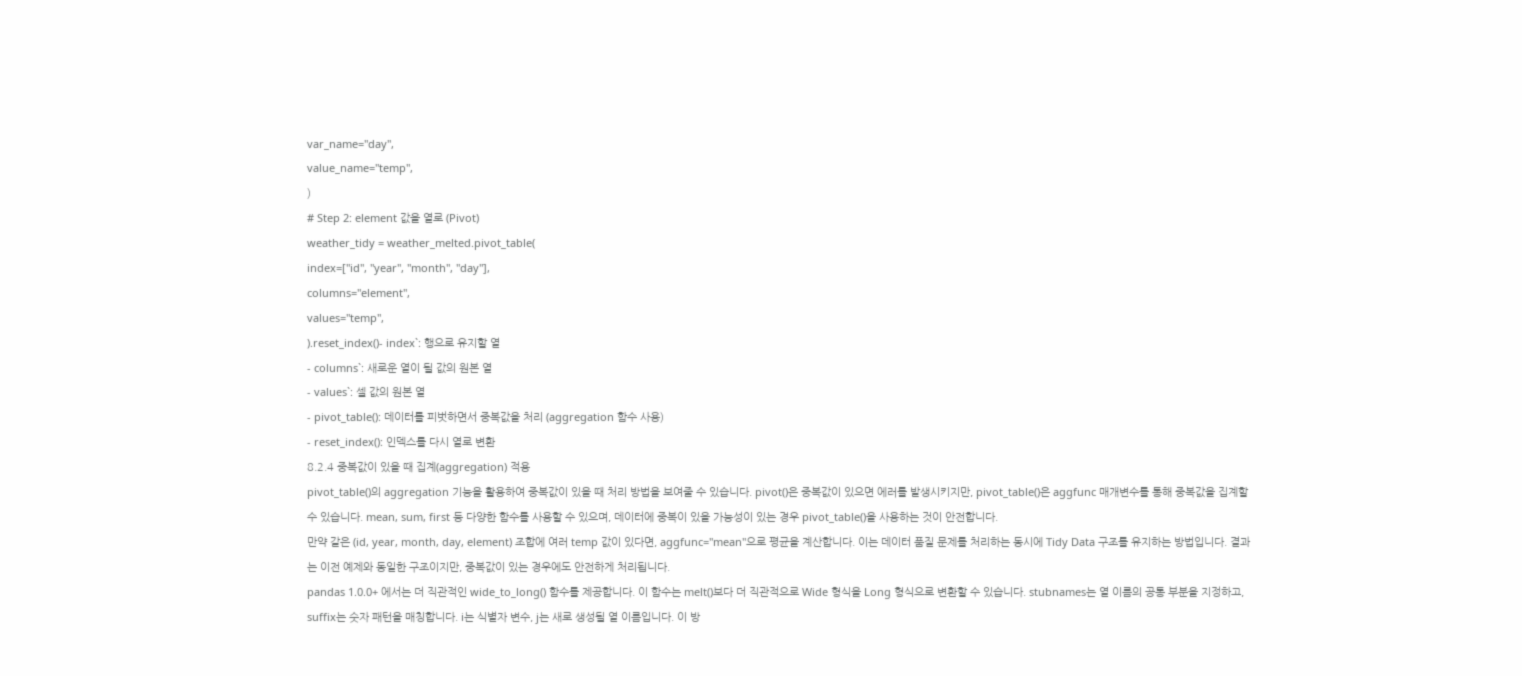var_name="day",
value_name="temp",
)
# Step 2: element 값을 열로 (Pivot)
weather_tidy = weather_melted.pivot_table(
index=["id", "year", "month", "day"],
columns="element",
values="temp",
).reset_index()- index`: 행으로 유지할 열
- columns`: 새로운 열이 될 값의 원본 열
- values`: 셀 값의 원본 열
- pivot_table(): 데이터를 피벗하면서 중복값을 처리 (aggregation 함수 사용)
- reset_index(): 인덱스를 다시 열로 변환
8.2.4 중복값이 있을 때 집계(aggregation) 적용
pivot_table()의 aggregation 기능을 활용하여 중복값이 있을 때 처리 방법을 보여줄 수 있습니다. pivot()은 중복값이 있으면 에러를 발생시키지만, pivot_table()은 aggfunc 매개변수를 통해 중복값을 집계할 수 있습니다. mean, sum, first 등 다양한 함수를 사용할 수 있으며, 데이터에 중복이 있을 가능성이 있는 경우 pivot_table()을 사용하는 것이 안전합니다.
만약 같은 (id, year, month, day, element) 조합에 여러 temp 값이 있다면, aggfunc="mean"으로 평균을 계산합니다. 이는 데이터 품질 문제를 처리하는 동시에 Tidy Data 구조를 유지하는 방법입니다. 결과는 이전 예제와 동일한 구조이지만, 중복값이 있는 경우에도 안전하게 처리됩니다.
pandas 1.0.0+ 에서는 더 직관적인 wide_to_long() 함수를 제공합니다. 이 함수는 melt()보다 더 직관적으로 Wide 형식을 Long 형식으로 변환할 수 있습니다. stubnames는 열 이름의 공통 부분을 지정하고, suffix는 숫자 패턴을 매칭합니다. i는 식별자 변수, j는 새로 생성될 열 이름입니다. 이 방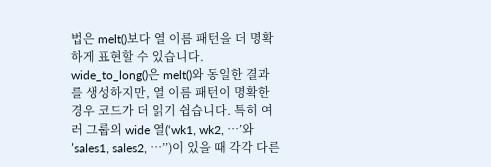법은 melt()보다 열 이름 패턴을 더 명확하게 표현할 수 있습니다.
wide_to_long()은 melt()와 동일한 결과를 생성하지만, 열 이름 패턴이 명확한 경우 코드가 더 읽기 쉽습니다. 특히 여러 그룹의 wide 열(‘wk1, wk2, …’와 ’sales1, sales2, …’’)이 있을 때 각각 다른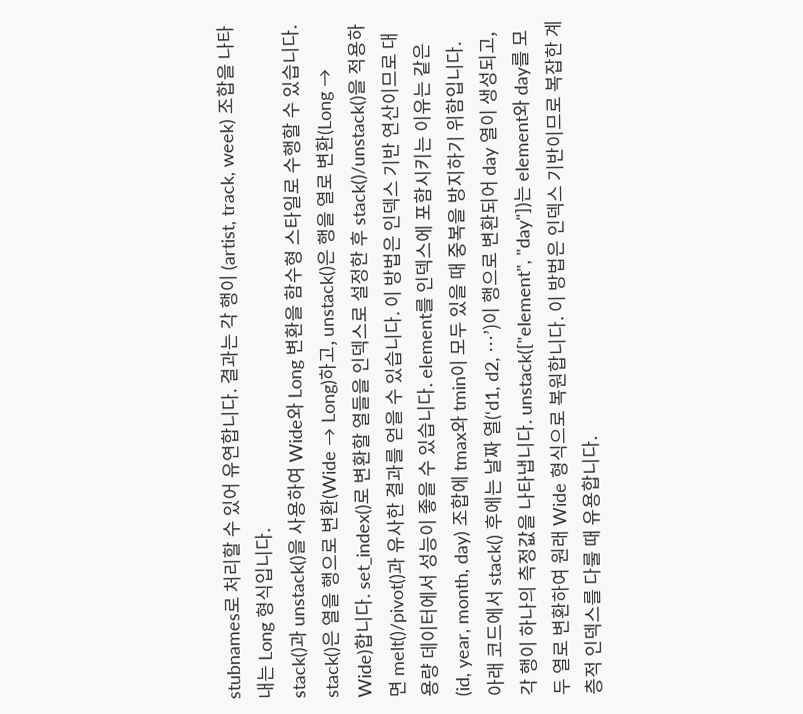stubnames로 처리할 수 있어 유연합니다. 결과는 각 행이 (artist, track, week) 조합을 나타내는 Long 형식입니다.
stack()과 unstack()을 사용하여 Wide와 Long 변환을 함수형 스타일로 수행할 수 있습니다. stack()은 열을 행으로 변환(Wide → Long)하고, unstack()은 행을 열로 변환(Long → Wide)합니다. set_index()로 변환할 열들을 인덱스로 설정한 후 stack()/unstack()을 적용하면 melt()/pivot()과 유사한 결과를 얻을 수 있습니다. 이 방법은 인덱스 기반 연산이므로 대용량 데이터에서 성능이 좋을 수 있습니다. element를 인덱스에 포함시키는 이유는 같은 (id, year, month, day) 조합에 tmax와 tmin이 모두 있을 때 중복을 방지하기 위함입니다.
아래 코드에서 stack() 후에는 날짜 열(‘d1, d2, …’)이 행으로 변환되어 day 열이 생성되고, 각 행이 하나의 측정값을 나타냅니다. unstack(["element", "day"])는 element와 day를 모두 열로 변환하여 원래 Wide 형식으로 복원합니다. 이 방법은 인덱스 기반이므로 복잡한 계층적 인덱스를 다룰 때 유용합니다.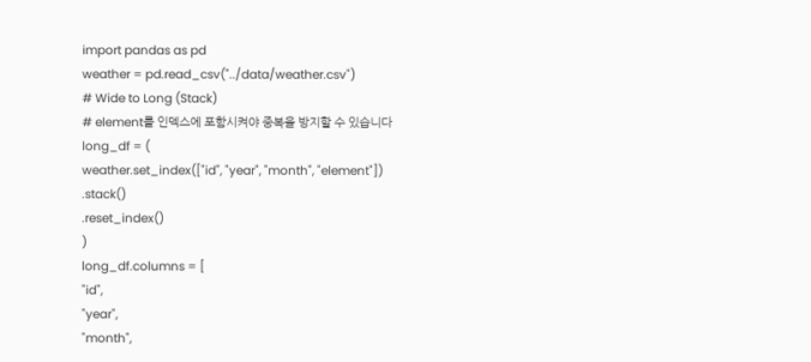import pandas as pd
weather = pd.read_csv("../data/weather.csv")
# Wide to Long (Stack)
# element를 인덱스에 포함시켜야 중복을 방지할 수 있습니다
long_df = (
weather.set_index(["id", "year", "month", "element"])
.stack()
.reset_index()
)
long_df.columns = [
"id",
"year",
"month",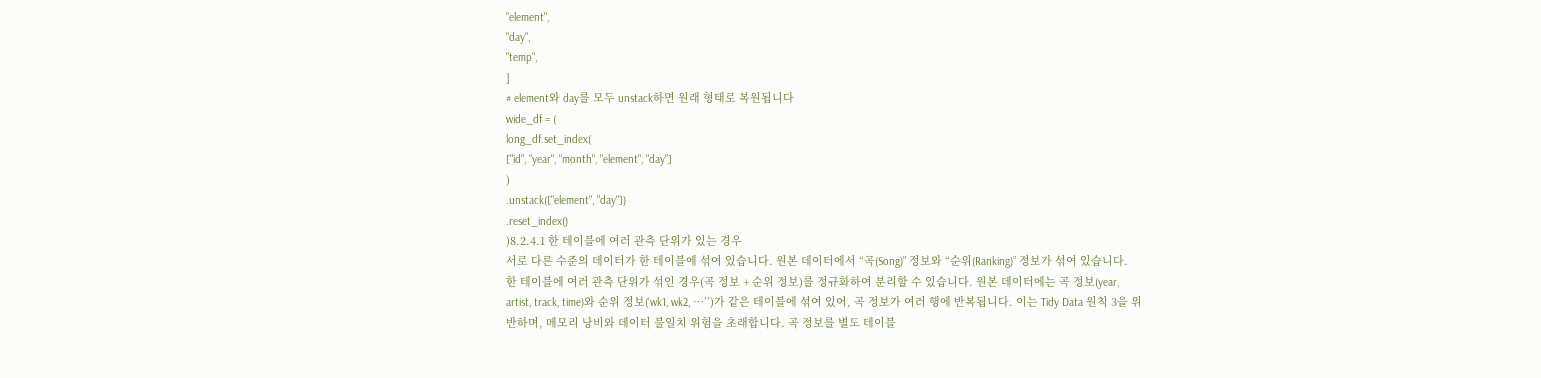"element",
"day",
"temp",
]
# element와 day를 모두 unstack하면 원래 형태로 복원됩니다
wide_df = (
long_df.set_index(
["id", "year", "month", "element", "day"]
)
.unstack(["element", "day"])
.reset_index()
)8.2.4.1 한 테이블에 여러 관측 단위가 있는 경우
서로 다른 수준의 데이터가 한 테이블에 섞여 있습니다. 원본 데이터에서 “곡(Song)” 정보와 “순위(Ranking)” 정보가 섞여 있습니다.
한 테이블에 여러 관측 단위가 섞인 경우(곡 정보 + 순위 정보)를 정규화하여 분리할 수 있습니다. 원본 데이터에는 곡 정보(year, artist, track, time)와 순위 정보(‘wk1, wk2, …’’)가 같은 테이블에 섞여 있어, 곡 정보가 여러 행에 반복됩니다. 이는 Tidy Data 원칙 3을 위반하며, 메모리 낭비와 데이터 불일치 위험을 초래합니다. 곡 정보를 별도 테이블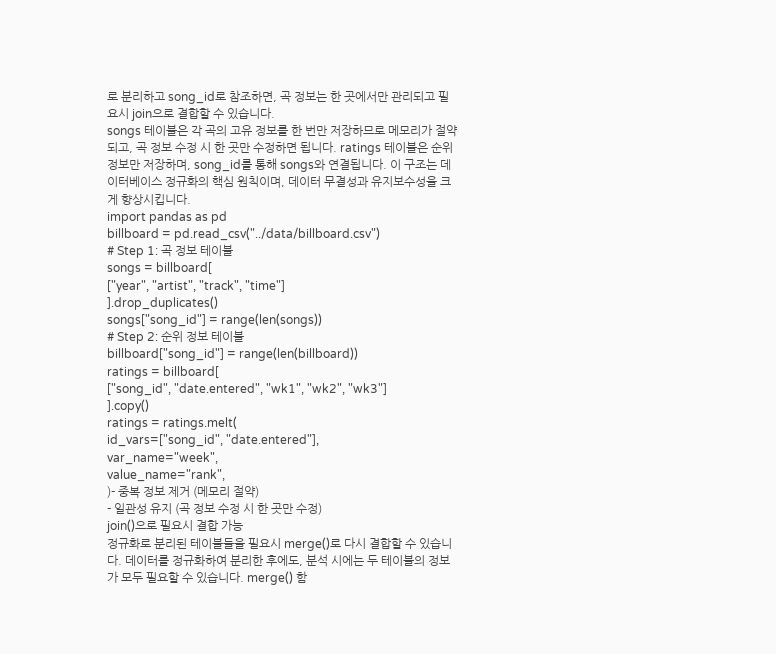로 분리하고 song_id로 참조하면, 곡 정보는 한 곳에서만 관리되고 필요시 join으로 결합할 수 있습니다.
songs 테이블은 각 곡의 고유 정보를 한 번만 저장하므로 메모리가 절약되고, 곡 정보 수정 시 한 곳만 수정하면 됩니다. ratings 테이블은 순위 정보만 저장하며, song_id를 통해 songs와 연결됩니다. 이 구조는 데이터베이스 정규화의 핵심 원칙이며, 데이터 무결성과 유지보수성을 크게 향상시킵니다.
import pandas as pd
billboard = pd.read_csv("../data/billboard.csv")
# Step 1: 곡 정보 테이블
songs = billboard[
["year", "artist", "track", "time"]
].drop_duplicates()
songs["song_id"] = range(len(songs))
# Step 2: 순위 정보 테이블
billboard["song_id"] = range(len(billboard))
ratings = billboard[
["song_id", "date.entered", "wk1", "wk2", "wk3"]
].copy()
ratings = ratings.melt(
id_vars=["song_id", "date.entered"],
var_name="week",
value_name="rank",
)- 중복 정보 제거 (메모리 절약)
- 일관성 유지 (곡 정보 수정 시 한 곳만 수정)
join()으로 필요시 결합 가능
정규화로 분리된 테이블들을 필요시 merge()로 다시 결합할 수 있습니다. 데이터를 정규화하여 분리한 후에도, 분석 시에는 두 테이블의 정보가 모두 필요할 수 있습니다. merge() 함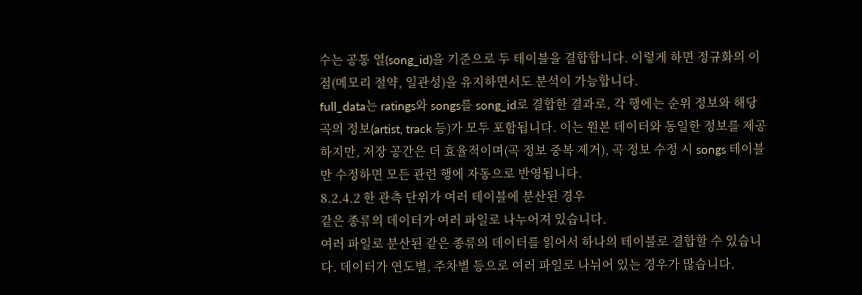수는 공통 열(song_id)을 기준으로 두 테이블을 결합합니다. 이렇게 하면 정규화의 이점(메모리 절약, 일관성)을 유지하면서도 분석이 가능합니다.
full_data는 ratings와 songs를 song_id로 결합한 결과로, 각 행에는 순위 정보와 해당 곡의 정보(artist, track 등)가 모두 포함됩니다. 이는 원본 데이터와 동일한 정보를 제공하지만, 저장 공간은 더 효율적이며(곡 정보 중복 제거), 곡 정보 수정 시 songs 테이블만 수정하면 모든 관련 행에 자동으로 반영됩니다.
8.2.4.2 한 관측 단위가 여러 테이블에 분산된 경우
같은 종류의 데이터가 여러 파일로 나누어져 있습니다.
여러 파일로 분산된 같은 종류의 데이터를 읽어서 하나의 테이블로 결합할 수 있습니다. 데이터가 연도별, 주차별 등으로 여러 파일로 나뉘어 있는 경우가 많습니다.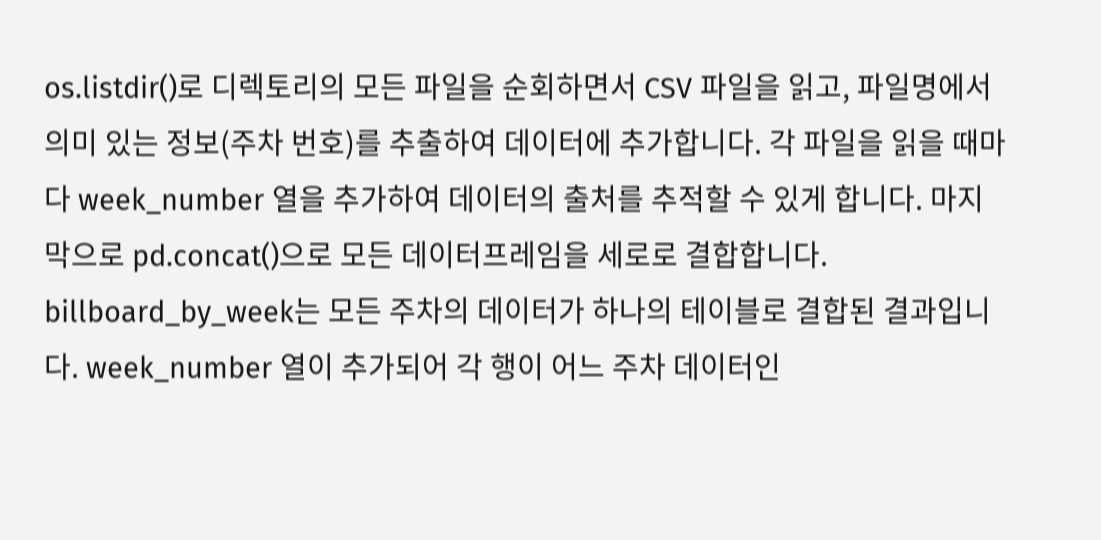os.listdir()로 디렉토리의 모든 파일을 순회하면서 CSV 파일을 읽고, 파일명에서 의미 있는 정보(주차 번호)를 추출하여 데이터에 추가합니다. 각 파일을 읽을 때마다 week_number 열을 추가하여 데이터의 출처를 추적할 수 있게 합니다. 마지막으로 pd.concat()으로 모든 데이터프레임을 세로로 결합합니다.
billboard_by_week는 모든 주차의 데이터가 하나의 테이블로 결합된 결과입니다. week_number 열이 추가되어 각 행이 어느 주차 데이터인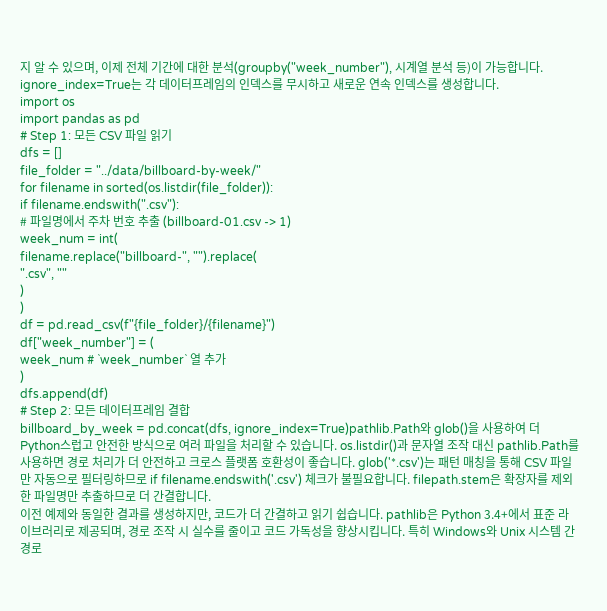지 알 수 있으며, 이제 전체 기간에 대한 분석(groupby("week_number"), 시계열 분석 등)이 가능합니다. ignore_index=True는 각 데이터프레임의 인덱스를 무시하고 새로운 연속 인덱스를 생성합니다.
import os
import pandas as pd
# Step 1: 모든 CSV 파일 읽기
dfs = []
file_folder = "../data/billboard-by-week/"
for filename in sorted(os.listdir(file_folder)):
if filename.endswith(".csv"):
# 파일명에서 주차 번호 추출 (billboard-01.csv -> 1)
week_num = int(
filename.replace("billboard-", "").replace(
".csv", ""
)
)
df = pd.read_csv(f"{file_folder}/{filename}")
df["week_number"] = (
week_num # `week_number` 열 추가
)
dfs.append(df)
# Step 2: 모든 데이터프레임 결합
billboard_by_week = pd.concat(dfs, ignore_index=True)pathlib.Path와 glob()을 사용하여 더 Python스럽고 안전한 방식으로 여러 파일을 처리할 수 있습니다. os.listdir()과 문자열 조작 대신 pathlib.Path를 사용하면 경로 처리가 더 안전하고 크로스 플랫폼 호환성이 좋습니다. glob('*.csv')는 패턴 매칭을 통해 CSV 파일만 자동으로 필터링하므로 if filename.endswith('.csv') 체크가 불필요합니다. filepath.stem은 확장자를 제외한 파일명만 추출하므로 더 간결합니다.
이전 예제와 동일한 결과를 생성하지만, 코드가 더 간결하고 읽기 쉽습니다. pathlib은 Python 3.4+에서 표준 라이브러리로 제공되며, 경로 조작 시 실수를 줄이고 코드 가독성을 향상시킵니다. 특히 Windows와 Unix 시스템 간 경로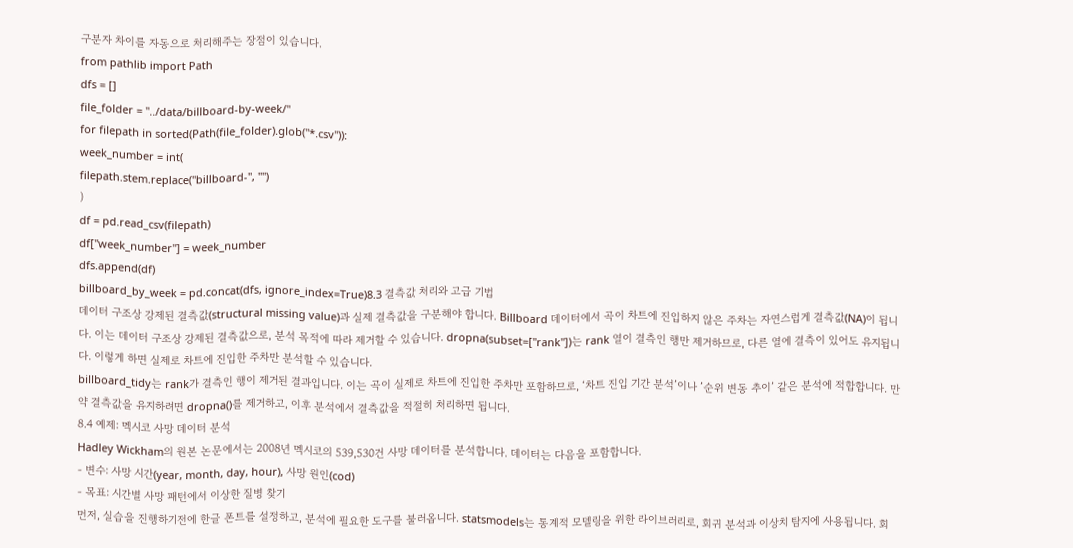구분자 차이를 자동으로 처리해주는 장점이 있습니다.
from pathlib import Path
dfs = []
file_folder = "../data/billboard-by-week/"
for filepath in sorted(Path(file_folder).glob("*.csv")):
week_number = int(
filepath.stem.replace("billboard-", "")
)
df = pd.read_csv(filepath)
df["week_number"] = week_number
dfs.append(df)
billboard_by_week = pd.concat(dfs, ignore_index=True)8.3 결측값 처리와 고급 기법
데이터 구조상 강제된 결측값(structural missing value)과 실제 결측값을 구분해야 합니다. Billboard 데이터에서 곡이 차트에 진입하지 않은 주차는 자연스럽게 결측값(NA)이 됩니다. 이는 데이터 구조상 강제된 결측값으로, 분석 목적에 따라 제거할 수 있습니다. dropna(subset=["rank"])는 rank 열이 결측인 행만 제거하므로, 다른 열에 결측이 있어도 유지됩니다. 이렇게 하면 실제로 차트에 진입한 주차만 분석할 수 있습니다.
billboard_tidy는 rank가 결측인 행이 제거된 결과입니다. 이는 곡이 실제로 차트에 진입한 주차만 포함하므로, ‘차트 진입 기간 분석’이나 ’순위 변동 추이’ 같은 분석에 적합합니다. 만약 결측값을 유지하려면 dropna()를 제거하고, 이후 분석에서 결측값을 적절히 처리하면 됩니다.
8.4 예제: 멕시코 사망 데이터 분석
Hadley Wickham의 원본 논문에서는 2008년 멕시코의 539,530건 사망 데이터를 분석합니다. 데이터는 다음을 포함합니다.
- 변수: 사망 시간(year, month, day, hour), 사망 원인(cod)
- 목표: 시간별 사망 패턴에서 이상한 질병 찾기
먼저, 실습을 진행하기전에 한글 폰트를 설정하고, 분석에 필요한 도구를 불러옵니다. statsmodels는 통계적 모델링을 위한 라이브러리로, 회귀 분석과 이상치 탐지에 사용됩니다. 회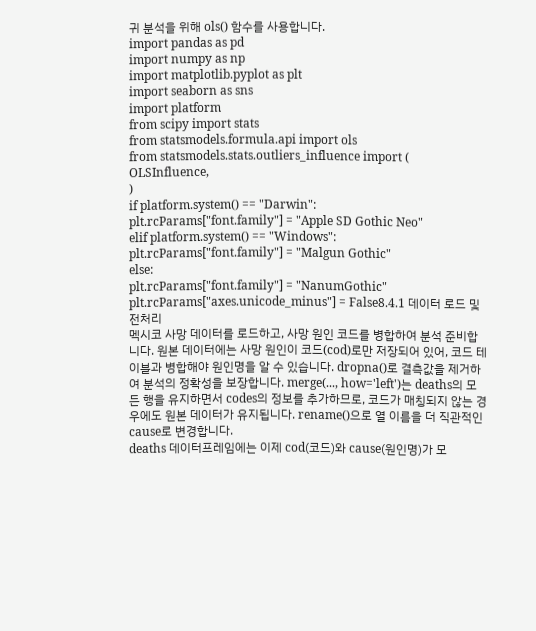귀 분석을 위해 ols() 함수를 사용합니다.
import pandas as pd
import numpy as np
import matplotlib.pyplot as plt
import seaborn as sns
import platform
from scipy import stats
from statsmodels.formula.api import ols
from statsmodels.stats.outliers_influence import (
OLSInfluence,
)
if platform.system() == "Darwin":
plt.rcParams["font.family"] = "Apple SD Gothic Neo"
elif platform.system() == "Windows":
plt.rcParams["font.family"] = "Malgun Gothic"
else:
plt.rcParams["font.family"] = "NanumGothic"
plt.rcParams["axes.unicode_minus"] = False8.4.1 데이터 로드 및 전처리
멕시코 사망 데이터를 로드하고, 사망 원인 코드를 병합하여 분석 준비합니다. 원본 데이터에는 사망 원인이 코드(cod)로만 저장되어 있어, 코드 테이블과 병합해야 원인명을 알 수 있습니다. dropna()로 결측값을 제거하여 분석의 정확성을 보장합니다. merge(..., how='left')는 deaths의 모든 행을 유지하면서 codes의 정보를 추가하므로, 코드가 매칭되지 않는 경우에도 원본 데이터가 유지됩니다. rename()으로 열 이름을 더 직관적인 cause로 변경합니다.
deaths 데이터프레임에는 이제 cod(코드)와 cause(원인명)가 모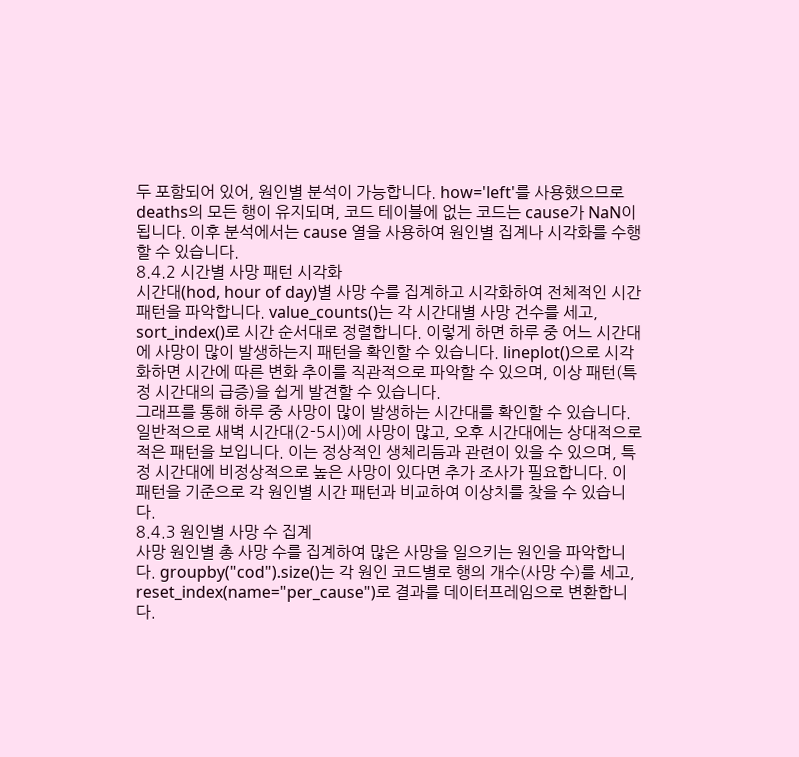두 포함되어 있어, 원인별 분석이 가능합니다. how='left'를 사용했으므로 deaths의 모든 행이 유지되며, 코드 테이블에 없는 코드는 cause가 NaN이 됩니다. 이후 분석에서는 cause 열을 사용하여 원인별 집계나 시각화를 수행할 수 있습니다.
8.4.2 시간별 사망 패턴 시각화
시간대(hod, hour of day)별 사망 수를 집계하고 시각화하여 전체적인 시간 패턴을 파악합니다. value_counts()는 각 시간대별 사망 건수를 세고, sort_index()로 시간 순서대로 정렬합니다. 이렇게 하면 하루 중 어느 시간대에 사망이 많이 발생하는지 패턴을 확인할 수 있습니다. lineplot()으로 시각화하면 시간에 따른 변화 추이를 직관적으로 파악할 수 있으며, 이상 패턴(특정 시간대의 급증)을 쉽게 발견할 수 있습니다.
그래프를 통해 하루 중 사망이 많이 발생하는 시간대를 확인할 수 있습니다. 일반적으로 새벽 시간대(2-5시)에 사망이 많고, 오후 시간대에는 상대적으로 적은 패턴을 보입니다. 이는 정상적인 생체리듬과 관련이 있을 수 있으며, 특정 시간대에 비정상적으로 높은 사망이 있다면 추가 조사가 필요합니다. 이 패턴을 기준으로 각 원인별 시간 패턴과 비교하여 이상치를 찾을 수 있습니다.
8.4.3 원인별 사망 수 집계
사망 원인별 총 사망 수를 집계하여 많은 사망을 일으키는 원인을 파악합니다. groupby("cod").size()는 각 원인 코드별로 행의 개수(사망 수)를 세고, reset_index(name="per_cause")로 결과를 데이터프레임으로 변환합니다.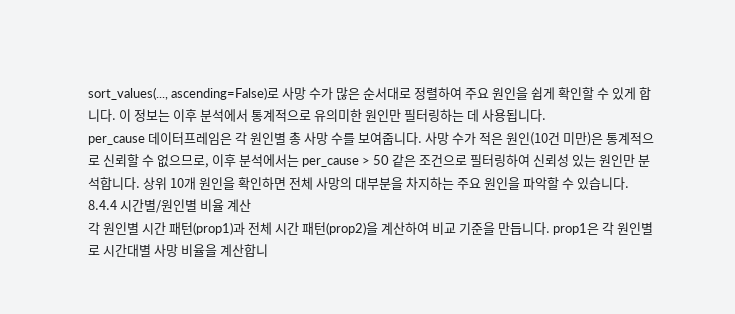sort_values(..., ascending=False)로 사망 수가 많은 순서대로 정렬하여 주요 원인을 쉽게 확인할 수 있게 합니다. 이 정보는 이후 분석에서 통계적으로 유의미한 원인만 필터링하는 데 사용됩니다.
per_cause 데이터프레임은 각 원인별 총 사망 수를 보여줍니다. 사망 수가 적은 원인(10건 미만)은 통계적으로 신뢰할 수 없으므로, 이후 분석에서는 per_cause > 50 같은 조건으로 필터링하여 신뢰성 있는 원인만 분석합니다. 상위 10개 원인을 확인하면 전체 사망의 대부분을 차지하는 주요 원인을 파악할 수 있습니다.
8.4.4 시간별/원인별 비율 계산
각 원인별 시간 패턴(prop1)과 전체 시간 패턴(prop2)을 계산하여 비교 기준을 만듭니다. prop1은 각 원인별로 시간대별 사망 비율을 계산합니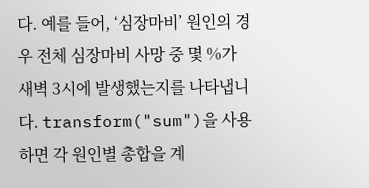다. 예를 들어, ‘심장마비’ 원인의 경우 전체 심장마비 사망 중 몇 %가 새벽 3시에 발생했는지를 나타냅니다. transform("sum")을 사용하면 각 원인별 총합을 계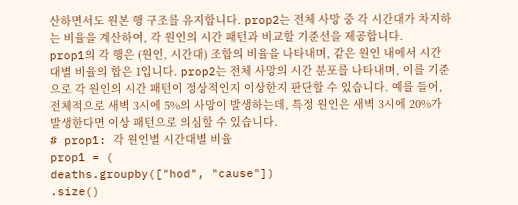산하면서도 원본 행 구조를 유지합니다. prop2는 전체 사망 중 각 시간대가 차지하는 비율을 계산하여, 각 원인의 시간 패턴과 비교할 기준선을 제공합니다.
prop1의 각 행은 (원인, 시간대) 조합의 비율을 나타내며, 같은 원인 내에서 시간대별 비율의 합은 1입니다. prop2는 전체 사망의 시간 분포를 나타내며, 이를 기준으로 각 원인의 시간 패턴이 정상적인지 이상한지 판단할 수 있습니다. 예를 들어, 전체적으로 새벽 3시에 5%의 사망이 발생하는데, 특정 원인은 새벽 3시에 20%가 발생한다면 이상 패턴으로 의심할 수 있습니다.
# prop1: 각 원인별 시간대별 비율
prop1 = (
deaths.groupby(["hod", "cause"])
.size()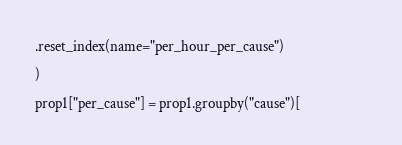.reset_index(name="per_hour_per_cause")
)
prop1["per_cause"] = prop1.groupby("cause")[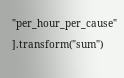"per_hour_per_cause"
].transform("sum")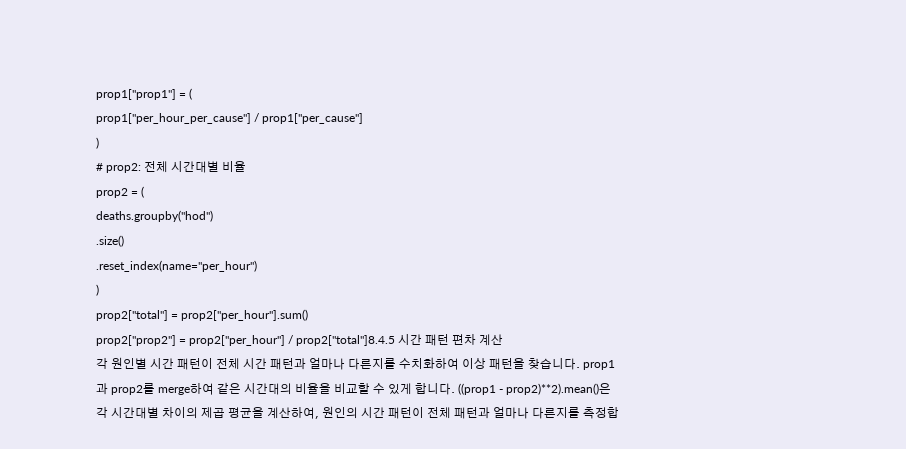prop1["prop1"] = (
prop1["per_hour_per_cause"] / prop1["per_cause"]
)
# prop2: 전체 시간대별 비율
prop2 = (
deaths.groupby("hod")
.size()
.reset_index(name="per_hour")
)
prop2["total"] = prop2["per_hour"].sum()
prop2["prop2"] = prop2["per_hour"] / prop2["total"]8.4.5 시간 패턴 편차 계산
각 원인별 시간 패턴이 전체 시간 패턴과 얼마나 다른지를 수치화하여 이상 패턴을 찾습니다. prop1과 prop2를 merge하여 같은 시간대의 비율을 비교할 수 있게 합니다. ((prop1 - prop2)**2).mean()은 각 시간대별 차이의 제곱 평균을 계산하여, 원인의 시간 패턴이 전체 패턴과 얼마나 다른지를 측정합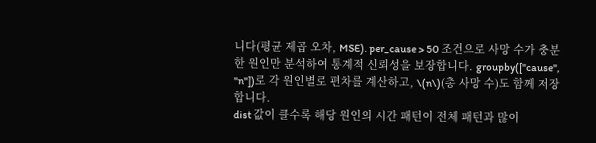니다(평균 제곱 오차, MSE). per_cause > 50 조건으로 사망 수가 충분한 원인만 분석하여 통계적 신뢰성을 보장합니다. groupby(["cause", "n"])로 각 원인별로 편차를 계산하고, \(n\)(총 사망 수)도 함께 저장합니다.
dist 값이 클수록 해당 원인의 시간 패턴이 전체 패턴과 많이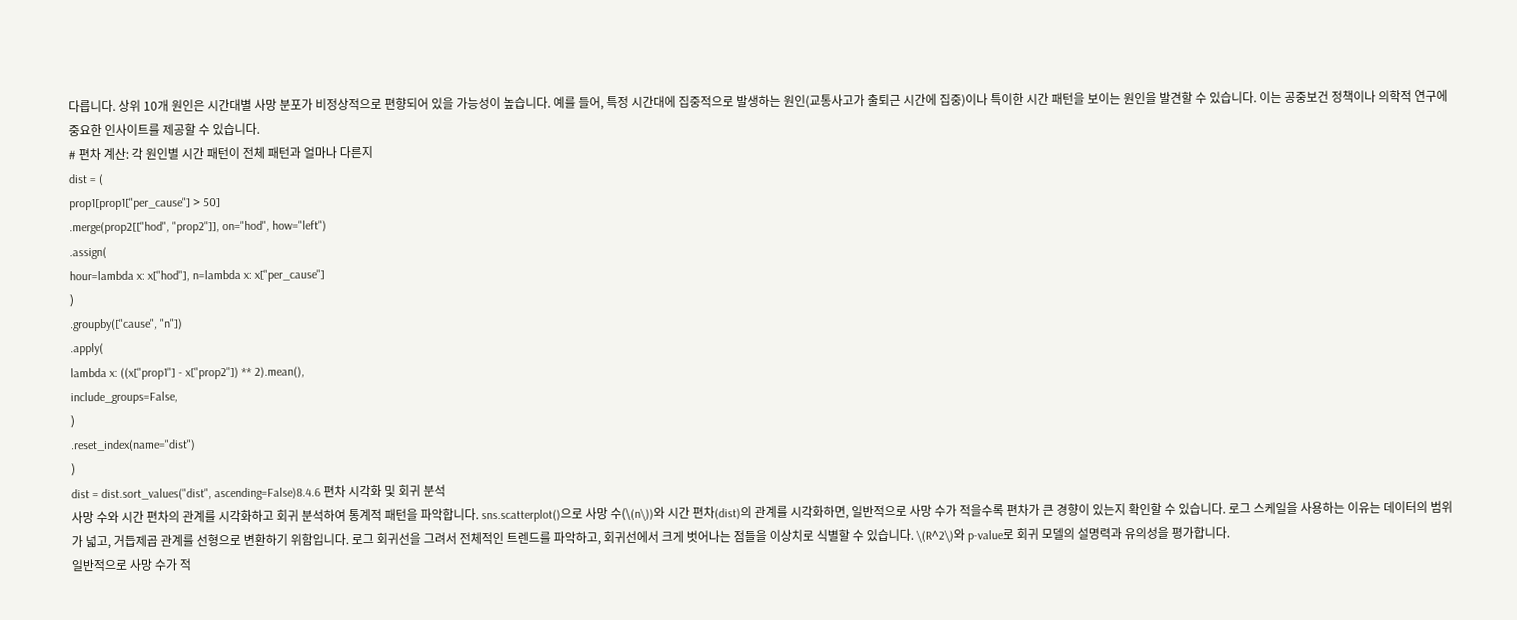다릅니다. 상위 10개 원인은 시간대별 사망 분포가 비정상적으로 편향되어 있을 가능성이 높습니다. 예를 들어, 특정 시간대에 집중적으로 발생하는 원인(교통사고가 출퇴근 시간에 집중)이나 특이한 시간 패턴을 보이는 원인을 발견할 수 있습니다. 이는 공중보건 정책이나 의학적 연구에 중요한 인사이트를 제공할 수 있습니다.
# 편차 계산: 각 원인별 시간 패턴이 전체 패턴과 얼마나 다른지
dist = (
prop1[prop1["per_cause"] > 50]
.merge(prop2[["hod", "prop2"]], on="hod", how="left")
.assign(
hour=lambda x: x["hod"], n=lambda x: x["per_cause"]
)
.groupby(["cause", "n"])
.apply(
lambda x: ((x["prop1"] - x["prop2"]) ** 2).mean(),
include_groups=False,
)
.reset_index(name="dist")
)
dist = dist.sort_values("dist", ascending=False)8.4.6 편차 시각화 및 회귀 분석
사망 수와 시간 편차의 관계를 시각화하고 회귀 분석하여 통계적 패턴을 파악합니다. sns.scatterplot()으로 사망 수(\(n\))와 시간 편차(dist)의 관계를 시각화하면, 일반적으로 사망 수가 적을수록 편차가 큰 경향이 있는지 확인할 수 있습니다. 로그 스케일을 사용하는 이유는 데이터의 범위가 넓고, 거듭제곱 관계를 선형으로 변환하기 위함입니다. 로그 회귀선을 그려서 전체적인 트렌드를 파악하고, 회귀선에서 크게 벗어나는 점들을 이상치로 식별할 수 있습니다. \(R^2\)와 p-value로 회귀 모델의 설명력과 유의성을 평가합니다.
일반적으로 사망 수가 적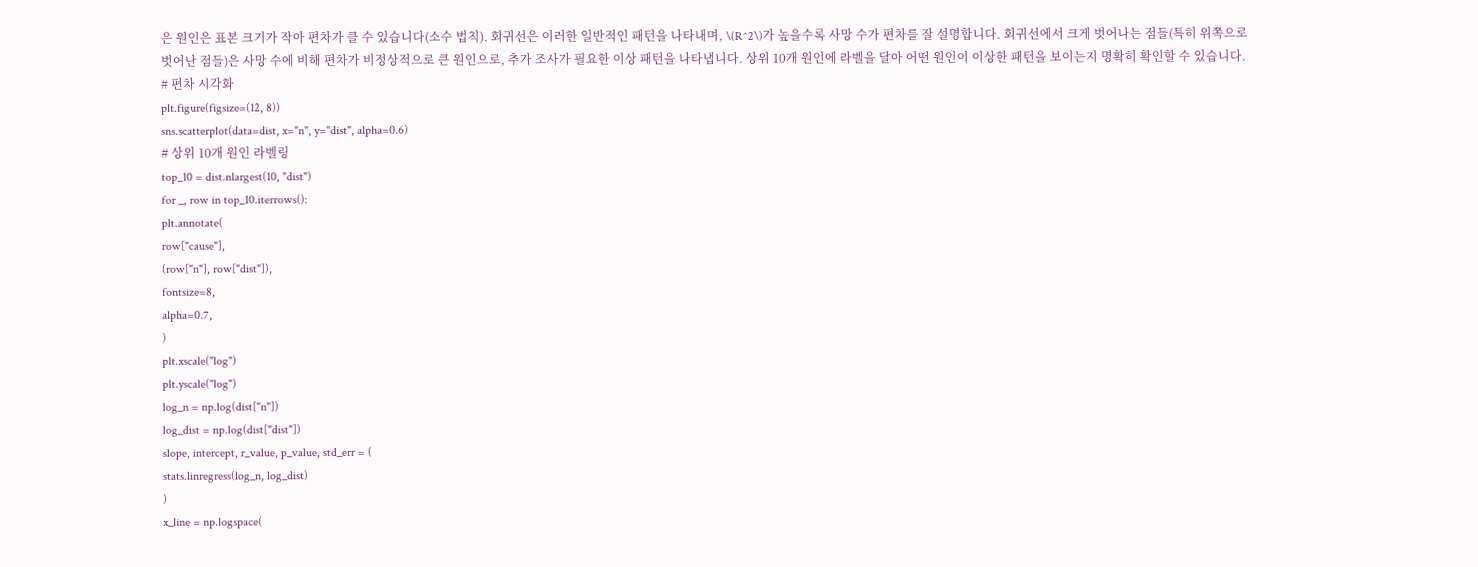은 원인은 표본 크기가 작아 편차가 클 수 있습니다(소수 법칙). 회귀선은 이러한 일반적인 패턴을 나타내며, \(R^2\)가 높을수록 사망 수가 편차를 잘 설명합니다. 회귀선에서 크게 벗어나는 점들(특히 위쪽으로 벗어난 점들)은 사망 수에 비해 편차가 비정상적으로 큰 원인으로, 추가 조사가 필요한 이상 패턴을 나타냅니다. 상위 10개 원인에 라벨을 달아 어떤 원인이 이상한 패턴을 보이는지 명확히 확인할 수 있습니다.
# 편차 시각화
plt.figure(figsize=(12, 8))
sns.scatterplot(data=dist, x="n", y="dist", alpha=0.6)
# 상위 10개 원인 라벨링
top_10 = dist.nlargest(10, "dist")
for _, row in top_10.iterrows():
plt.annotate(
row["cause"],
(row["n"], row["dist"]),
fontsize=8,
alpha=0.7,
)
plt.xscale("log")
plt.yscale("log")
log_n = np.log(dist["n"])
log_dist = np.log(dist["dist"])
slope, intercept, r_value, p_value, std_err = (
stats.linregress(log_n, log_dist)
)
x_line = np.logspace(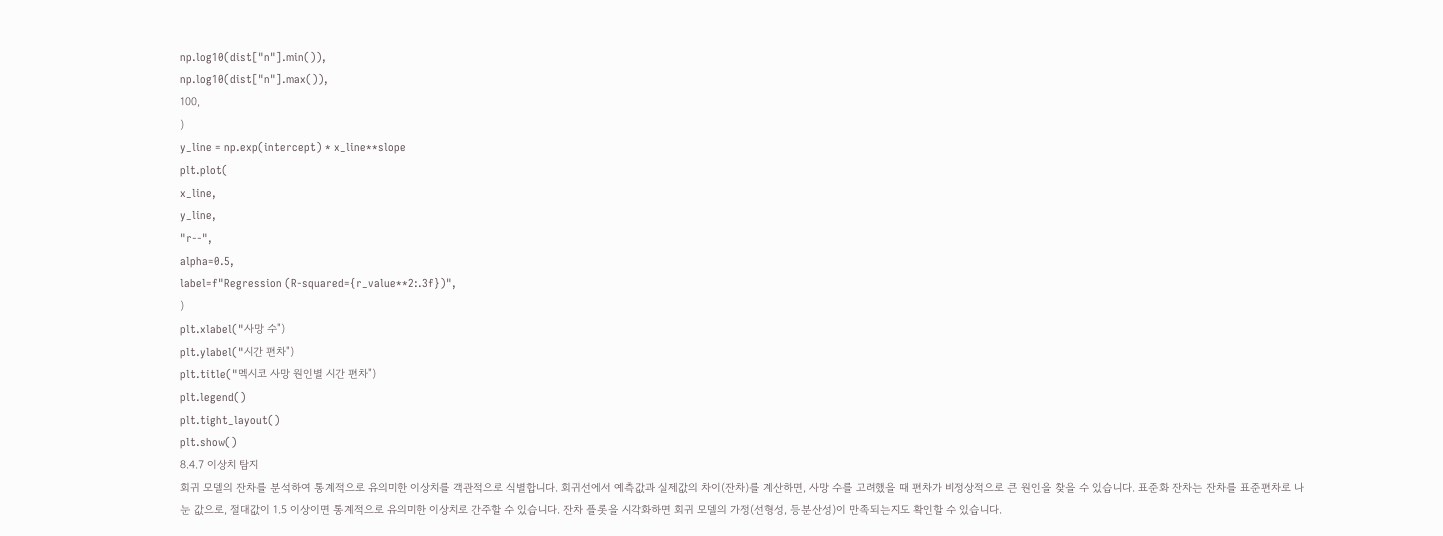np.log10(dist["n"].min()),
np.log10(dist["n"].max()),
100,
)
y_line = np.exp(intercept) * x_line**slope
plt.plot(
x_line,
y_line,
"r--",
alpha=0.5,
label=f"Regression (R-squared={r_value**2:.3f})",
)
plt.xlabel("사망 수")
plt.ylabel("시간 편차")
plt.title("멕시코 사망 원인별 시간 편차")
plt.legend()
plt.tight_layout()
plt.show()
8.4.7 이상치 탐지
회귀 모델의 잔차를 분석하여 통계적으로 유의미한 이상치를 객관적으로 식별합니다. 회귀선에서 예측값과 실제값의 차이(잔차)를 계산하면, 사망 수를 고려했을 때 편차가 비정상적으로 큰 원인을 찾을 수 있습니다. 표준화 잔차는 잔차를 표준편차로 나눈 값으로, 절대값이 1.5 이상이면 통계적으로 유의미한 이상치로 간주할 수 있습니다. 잔차 플롯을 시각화하면 회귀 모델의 가정(선형성, 등분산성)이 만족되는지도 확인할 수 있습니다.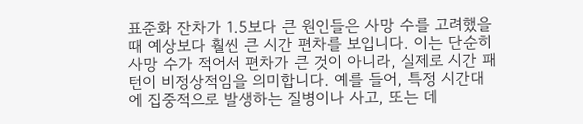표준화 잔차가 1.5보다 큰 원인들은 사망 수를 고려했을 때 예상보다 훨씬 큰 시간 편차를 보입니다. 이는 단순히 사망 수가 적어서 편차가 큰 것이 아니라, 실제로 시간 패턴이 비정상적임을 의미합니다. 예를 들어, 특정 시간대에 집중적으로 발생하는 질병이나 사고, 또는 데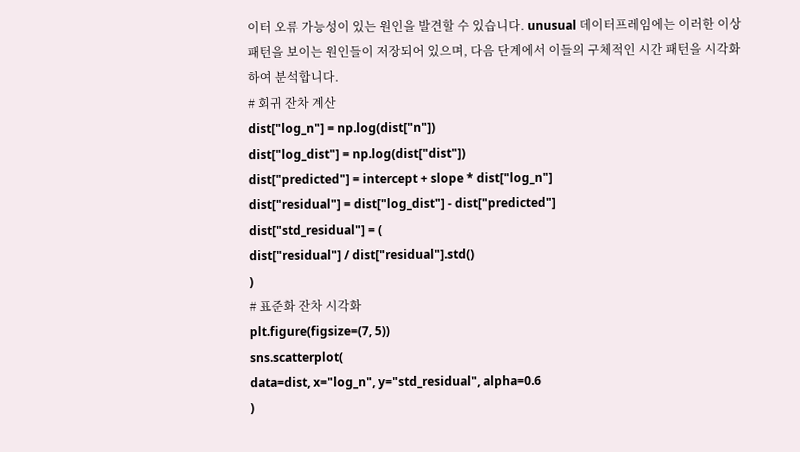이터 오류 가능성이 있는 원인을 발견할 수 있습니다. unusual 데이터프레임에는 이러한 이상 패턴을 보이는 원인들이 저장되어 있으며, 다음 단계에서 이들의 구체적인 시간 패턴을 시각화하여 분석합니다.
# 회귀 잔차 계산
dist["log_n"] = np.log(dist["n"])
dist["log_dist"] = np.log(dist["dist"])
dist["predicted"] = intercept + slope * dist["log_n"]
dist["residual"] = dist["log_dist"] - dist["predicted"]
dist["std_residual"] = (
dist["residual"] / dist["residual"].std()
)
# 표준화 잔차 시각화
plt.figure(figsize=(7, 5))
sns.scatterplot(
data=dist, x="log_n", y="std_residual", alpha=0.6
)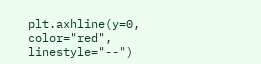plt.axhline(y=0, color="red", linestyle="--")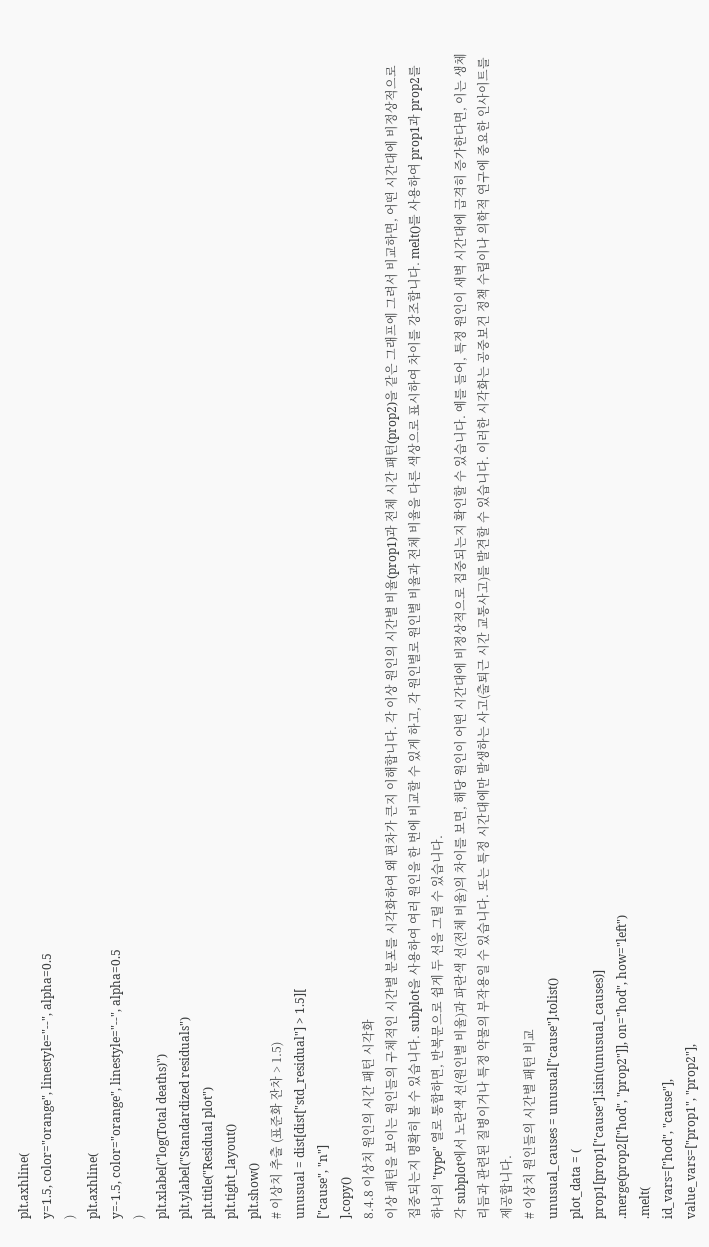plt.axhline(
y=1.5, color="orange", linestyle="--", alpha=0.5
)
plt.axhline(
y=-1.5, color="orange", linestyle="--", alpha=0.5
)
plt.xlabel("log(Total deaths)")
plt.ylabel("Standardized residuals")
plt.title("Residual plot")
plt.tight_layout()
plt.show()
# 이상치 추출 (표준화 잔차 > 1.5)
unusual = dist[dist["std_residual"] > 1.5][
["cause", "n"]
].copy()
8.4.8 이상치 원인의 시간 패턴 시각화
이상 패턴을 보이는 원인들의 구체적인 시간별 분포를 시각화하여 왜 편차가 큰지 이해합니다. 각 이상 원인의 시간별 비율(prop1)과 전체 시간 패턴(prop2)을 같은 그래프에 그려서 비교하면, 어떤 시간대에 비정상적으로 집중되는지 명확히 볼 수 있습니다. subplot을 사용하여 여러 원인을 한 번에 비교할 수 있게 하고, 각 원인별로 원인별 비율과 전체 비율을 다른 색상으로 표시하여 차이를 강조합니다. melt()를 사용하여 prop1과 prop2를 하나의 "type" 열로 통합하면, 반복문으로 쉽게 두 선을 그릴 수 있습니다.
각 subplot에서 노란색 선(원인별 비율)과 파란색 선(전체 비율)의 차이를 보면, 해당 원인이 어떤 시간대에 비정상적으로 집중되는지 확인할 수 있습니다. 예를 들어, 특정 원인이 새벽 시간대에 급격히 증가한다면, 이는 생체리듬과 관련된 질병이거나 특정 약물의 부작용일 수 있습니다. 또는 특정 시간대에만 발생하는 사고(출퇴근 시간 교통사고)를 발견할 수 있습니다. 이러한 시각화는 공중보건 정책 수립이나 의학적 연구에 중요한 인사이트를 제공합니다.
# 이상치 원인들의 시간별 패턴 비교
unusual_causes = unusual["cause"].tolist()
plot_data = (
prop1[prop1["cause"].isin(unusual_causes)]
.merge(prop2[["hod", "prop2"]], on="hod", how="left")
.melt(
id_vars=["hod", "cause"],
value_vars=["prop1", "prop2"],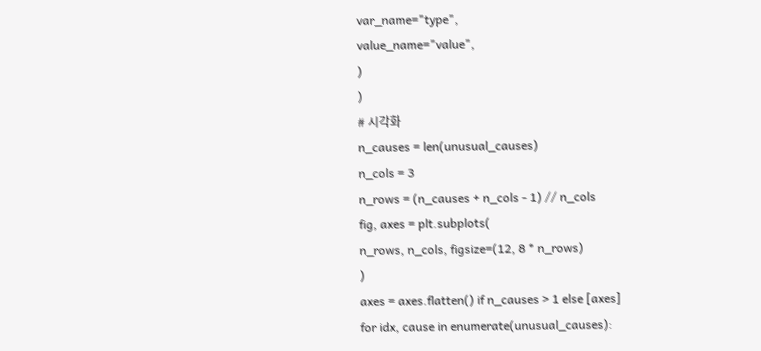var_name="type",
value_name="value",
)
)
# 시각화
n_causes = len(unusual_causes)
n_cols = 3
n_rows = (n_causes + n_cols - 1) // n_cols
fig, axes = plt.subplots(
n_rows, n_cols, figsize=(12, 8 * n_rows)
)
axes = axes.flatten() if n_causes > 1 else [axes]
for idx, cause in enumerate(unusual_causes):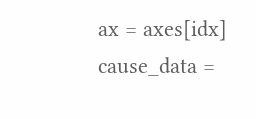ax = axes[idx]
cause_data =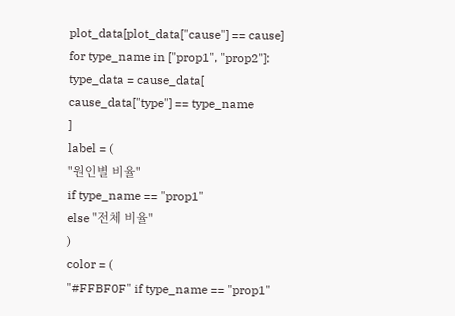plot_data[plot_data["cause"] == cause]
for type_name in ["prop1", "prop2"]:
type_data = cause_data[
cause_data["type"] == type_name
]
label = (
"원인별 비율"
if type_name == "prop1"
else "전체 비율"
)
color = (
"#FFBF0F" if type_name == "prop1"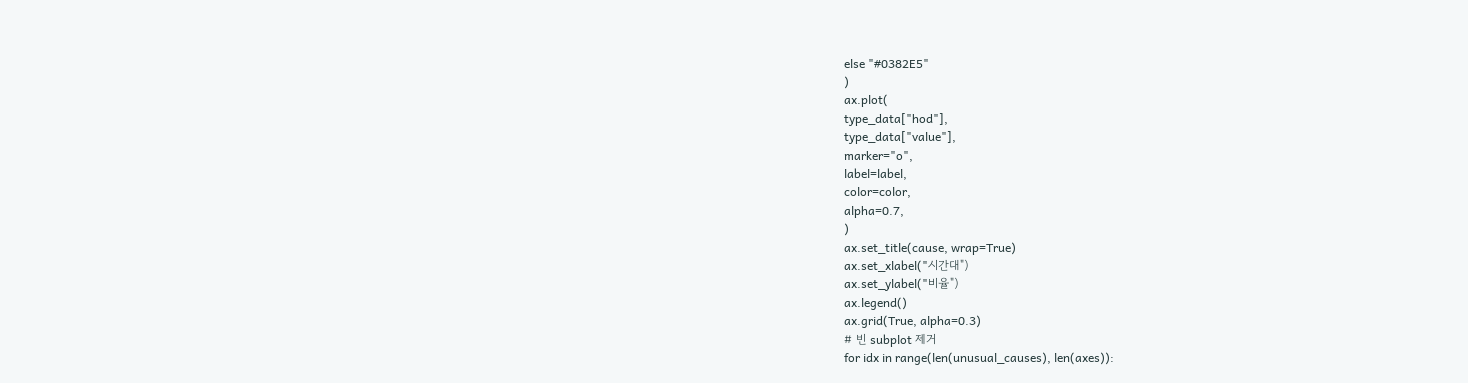else "#0382E5"
)
ax.plot(
type_data["hod"],
type_data["value"],
marker="o",
label=label,
color=color,
alpha=0.7,
)
ax.set_title(cause, wrap=True)
ax.set_xlabel("시간대")
ax.set_ylabel("비율")
ax.legend()
ax.grid(True, alpha=0.3)
# 빈 subplot 제거
for idx in range(len(unusual_causes), len(axes)):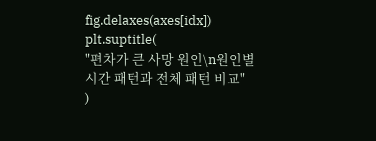fig.delaxes(axes[idx])
plt.suptitle(
"편차가 큰 사망 원인\n원인별 시간 패턴과 전체 패턴 비교"
)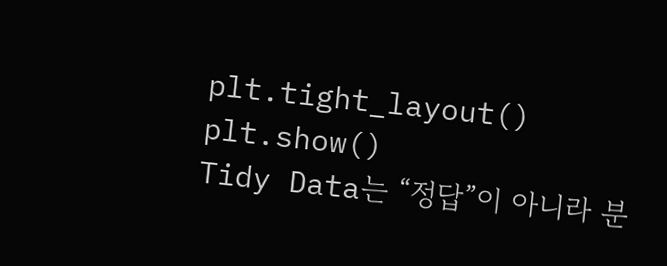plt.tight_layout()
plt.show()
Tidy Data는 “정답”이 아니라 분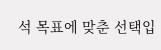석 목표에 맞춘 선택입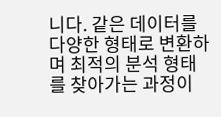니다. 같은 데이터를 다양한 형태로 변환하며 최적의 분석 형태를 찾아가는 과정이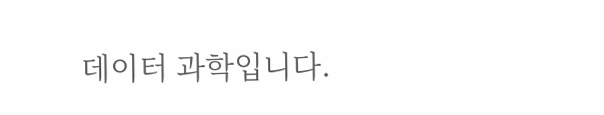데이터 과학입니다.